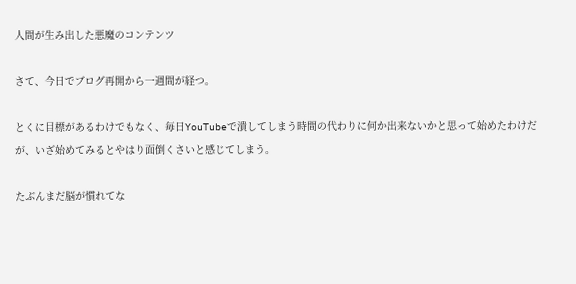人間が生み出した悪魔のコンテンツ

さて、今日でブログ再開から一週間が経つ。

とくに目標があるわけでもなく、毎日YouTubeで潰してしまう時間の代わりに何か出来ないかと思って始めたわけだが、いざ始めてみるとやはり面倒くさいと感じてしまう。

たぶんまだ脳が慣れてな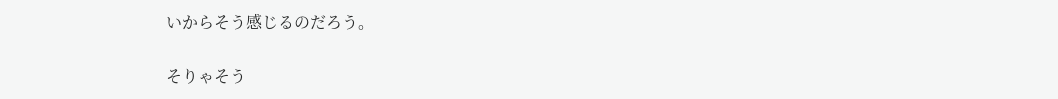いからそう感じるのだろう。

そりゃそう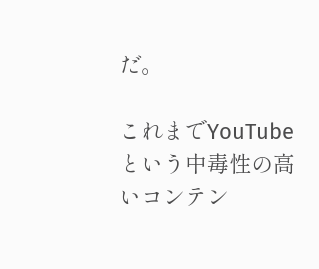だ。

これまでYouTubeという中毒性の高いコンテン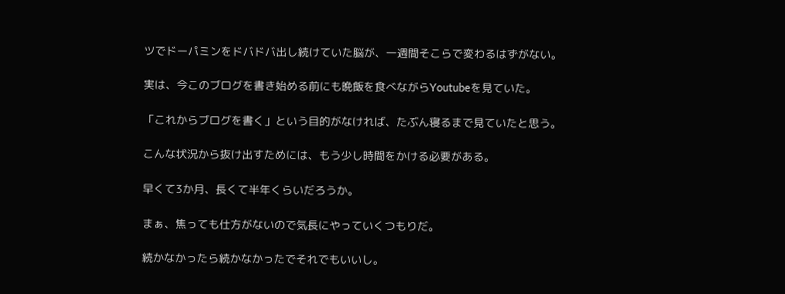ツでドーパミンをドバドバ出し続けていた脳が、一週間そこらで変わるはずがない。

実は、今このブログを書き始める前にも晩飯を食べながらYoutubeを見ていた。

「これからブログを書く」という目的がなければ、たぶん寝るまで見ていたと思う。

こんな状況から抜け出すためには、もう少し時間をかける必要がある。

早くて3か月、長くて半年くらいだろうか。

まぁ、焦っても仕方がないので気長にやっていくつもりだ。

続かなかったら続かなかったでそれでもいいし。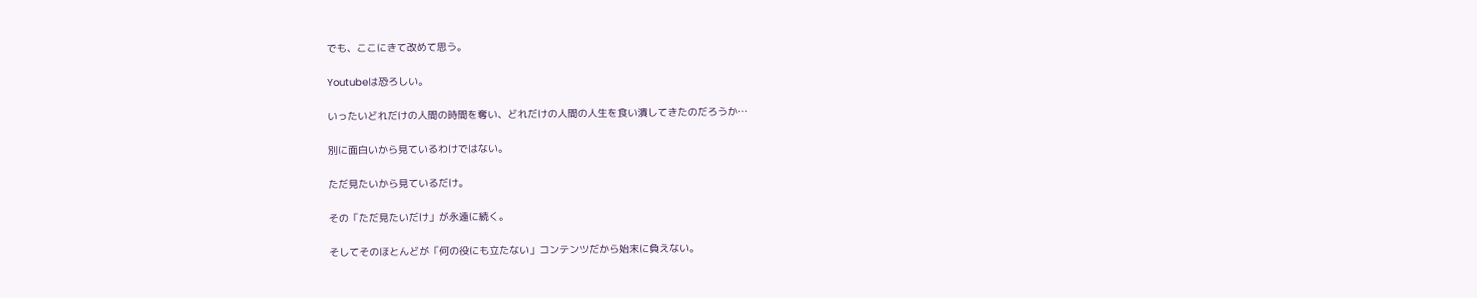でも、ここにきて改めて思う。

Youtubeは恐ろしい。

いったいどれだけの人間の時間を奪い、どれだけの人間の人生を食い潰してきたのだろうか…

別に面白いから見ているわけではない。

ただ見たいから見ているだけ。

その「ただ見たいだけ」が永遠に続く。

そしてそのほとんどが「何の役にも立たない」コンテンツだから始末に負えない。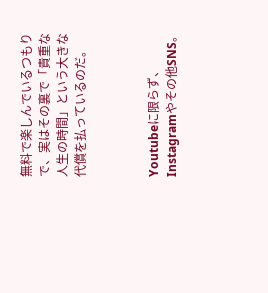無料で楽しんでいるつもりで、実はその裏で「貴重な人生の時間」という大きな代償を払っているのだ。



Youtubeに限らず、Instagramやその他SNS。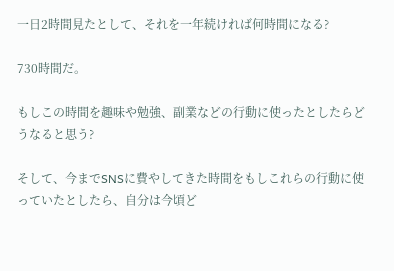一日2時間見たとして、それを一年続ければ何時間になる?

730時間だ。

もしこの時間を趣味や勉強、副業などの行動に使ったとしたらどうなると思う?

そして、今までSNSに費やしてきた時間をもしこれらの行動に使っていたとしたら、自分は今頃ど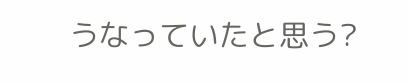うなっていたと思う?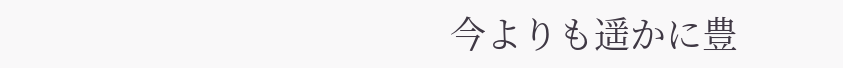今よりも遥かに豊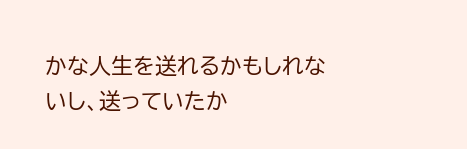かな人生を送れるかもしれないし、送っていたか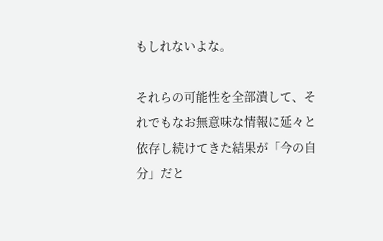もしれないよな。

それらの可能性を全部潰して、それでもなお無意味な情報に延々と依存し続けてきた結果が「今の自分」だと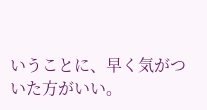いうことに、早く気がついた方がいい。